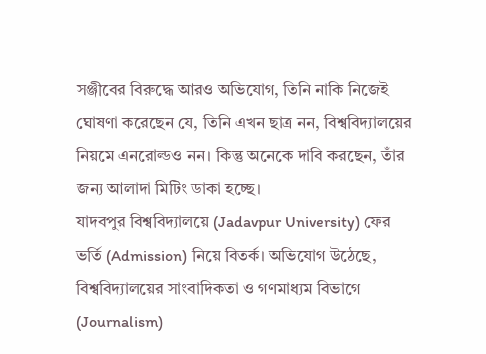সঞ্জীবের বিরুদ্ধে আরও অভিযোগ, তিনি নাকি নিজেই ঘোষণা করেছেন যে, তিনি এখন ছাত্র নন, বিশ্ববিদ্যালয়ের নিয়মে এনরোল্ডও নন। কিন্তু অনেকে দাবি করছেন, তাঁর জন্য আলাদা মিটিং ডাকা হচ্ছে।
যাদবপুর বিশ্ববিদ্যালয়ে (Jadavpur University) ফের ভর্তি (Admission) নিয়ে বিতর্ক। অভিযোগ উঠেছে, বিশ্ববিদ্যালয়ের সাংবাদিকতা ও গণমাধ্যম বিভাগে (Journalism)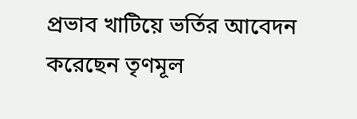প্রভাব খাটিয়ে ভর্তির আবেদন করেছেন তৃণমূল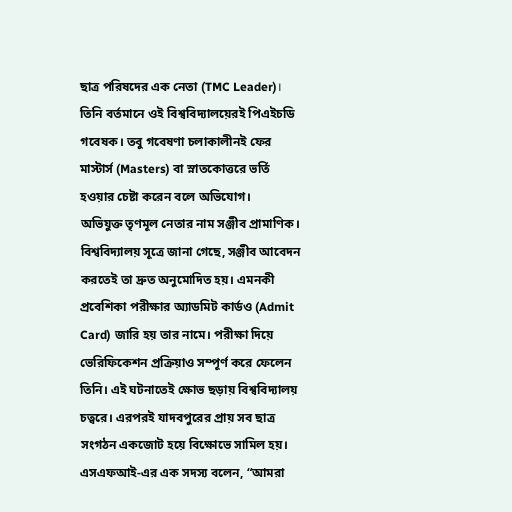ছাত্র পরিষদের এক নেতা (TMC Leader)। তিনি বর্তমানে ওই বিশ্ববিদ্যালয়েরই পিএইচডি গবেষক। তবু গবেষণা চলাকালীনই ফের মাস্টার্স (Masters) বা স্নাতকোত্তরে ভর্তি হওয়ার চেষ্টা করেন বলে অভিযোগ।
অভিযুক্ত তৃণমূল নেতার নাম সঞ্জীব প্রামাণিক। বিশ্ববিদ্যালয় সূত্রে জানা গেছে, সঞ্জীব আবেদন করতেই তা দ্রুত অনুমোদিত হয়। এমনকী প্রবেশিকা পরীক্ষার অ্যাডমিট কার্ডও (Admit Card) জারি হয় তার নামে। পরীক্ষা দিয়ে ভেরিফিকেশন প্রক্রিয়াও সম্পূর্ণ করে ফেলেন তিনি। এই ঘটনাতেই ক্ষোভ ছড়ায় বিশ্ববিদ্যালয় চত্বরে। এরপরই যাদবপুরের প্রায় সব ছাত্র সংগঠন একজোট হয়ে বিক্ষোভে সামিল হয়।
এসএফআই-এর এক সদস্য বলেন, “আমরা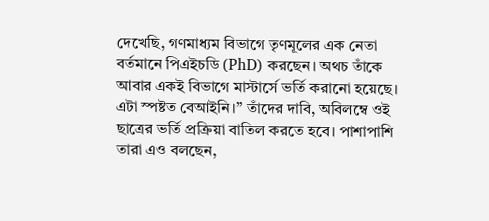দেখেছি, গণমাধ্যম বিভাগে তৃণমূলের এক নেতা বর্তমানে পিএইচডি (PhD) করছেন। অথচ তাঁকে আবার একই বিভাগে মাস্টার্সে ভর্তি করানো হয়েছে। এটা স্পষ্টত বেআইনি।” তাঁদের দাবি, অবিলম্বে ওই ছাত্রের ভর্তি প্রক্রিয়া বাতিল করতে হবে। পাশাপাশি তারা এও বলছেন,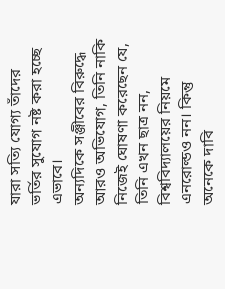যারা সত্যি যোগ্য তাঁদের ভর্তির সুযোগ নষ্ট করা হচ্ছে এভাবে।
অন্যদিকে সঞ্জীবের বিরুদ্ধে আরও অভিযোগ, তিনি নাকি নিজেই ঘোষণা করেছেন যে, তিনি এখন ছাত্র নন, বিশ্ববিদ্যালয়ের নিয়মে এনরোল্ডও নন। কিন্তু অনেকে দাবি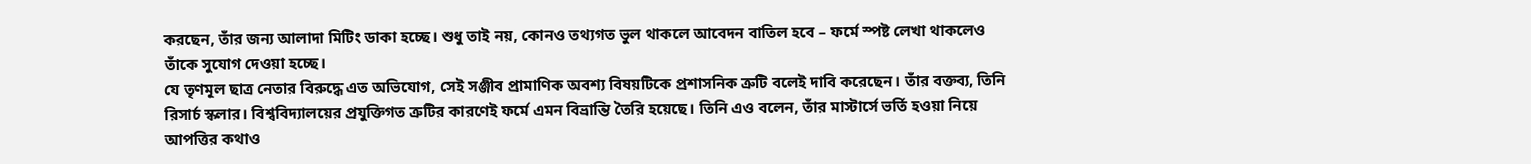করছেন, তাঁর জন্য আলাদা মিটিং ডাকা হচ্ছে। শুধু তাই নয়, কোনও তথ্যগত ভুল থাকলে আবেদন বাতিল হবে – ফর্মে স্পষ্ট লেখা থাকলেও তাঁকে সুযোগ দেওয়া হচ্ছে।
যে তৃণমূল ছাত্র নেতার বিরুদ্ধে এত অভিযোগ, সেই সঞ্জীব প্রামাণিক অবশ্য বিষয়টিকে প্রশাসনিক ত্রুটি বলেই দাবি করেছেন। তাঁর বক্তব্য, তিনি রিসার্চ স্কলার। বিশ্ববিদ্যালয়ের প্রযুক্তিগত ত্রুটির কারণেই ফর্মে এমন বিভ্রান্তি তৈরি হয়েছে। তিনি এও বলেন, তাঁর মাস্টার্সে ভর্তি হওয়া নিয়ে আপত্তির কথাও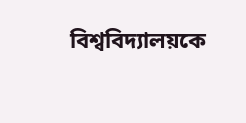বিশ্ববিদ্যালয়কে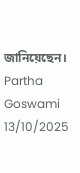জানিয়েছেন।
Partha Goswami
13/10/2025